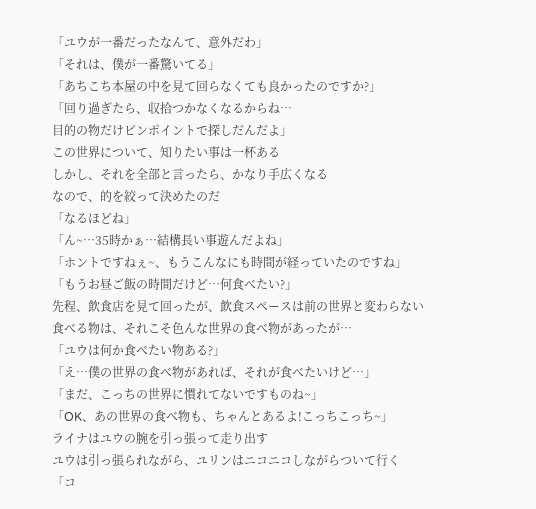「ユウが一番だったなんて、意外だわ」
「それは、僕が一番驚いてる」
「あちこち本屋の中を見て回らなくても良かったのですか?」
「回り過ぎたら、収拾つかなくなるからね…
目的の物だけピンポイントで探しだんだよ」
この世界について、知りたい事は一杯ある
しかし、それを全部と言ったら、かなり手広くなる
なので、的を絞って決めたのだ
「なるほどね」
「ん~…35時かぁ…結構長い事遊んだよね」
「ホントですねぇ~、もうこんなにも時間が経っていたのですね」
「もうお昼ご飯の時間だけど…何食べたい?」
先程、飲食店を見て回ったが、飲食スペースは前の世界と変わらない
食べる物は、それこそ色んな世界の食べ物があったが…
「ユウは何か食べたい物ある?」
「え…僕の世界の食べ物があれば、それが食べたいけど…」
「まだ、こっちの世界に慣れてないですものね~」
「OK、あの世界の食べ物も、ちゃんとあるよ!こっちこっち~」
ライナはユウの腕を引っ張って走り出す
ユウは引っ張られながら、ユリンはニコニコしながらついて行く
「コ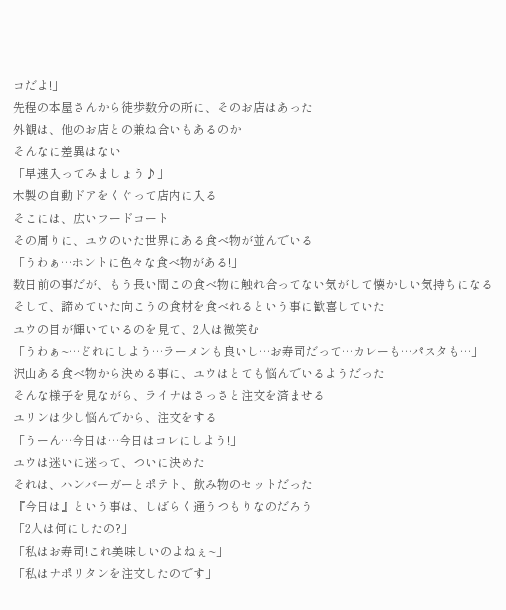コだよ!」
先程の本屋さんから徒歩数分の所に、そのお店はあった
外観は、他のお店との兼ね合いもあるのか
そんなに差異はない
「早速入ってみましょう♪」
木製の自動ドアをくぐって店内に入る
そこには、広いフードコート
その周りに、ユウのいた世界にある食べ物が並んでいる
「うわぁ…ホントに色々な食べ物がある!」
数日前の事だが、もう長い間この食べ物に触れ合ってない気がして懐かしい気持ちになる
そして、諦めていた向こうの食材を食べれるという事に歓喜していた
ユウの目が輝いているのを見て、2人は微笑む
「うわぁ~…どれにしよう…ラーメンも良いし…お寿司だって…カレーも…パスタも…」
沢山ある食べ物から決める事に、ユウはとても悩んでいるようだった
そんな様子を見ながら、ライナはさっさと注文を済ませる
ユリンは少し悩んでから、注文をする
「うーん…今日は…今日はコレにしよう!」
ユウは迷いに迷って、ついに決めた
それは、ハンバーガーとポテト、飲み物のセットだった
『今日は』という事は、しばらく通うつもりなのだろう
「2人は何にしたの?」
「私はお寿司!これ美味しいのよねぇ~」
「私はナポリタンを注文したのです」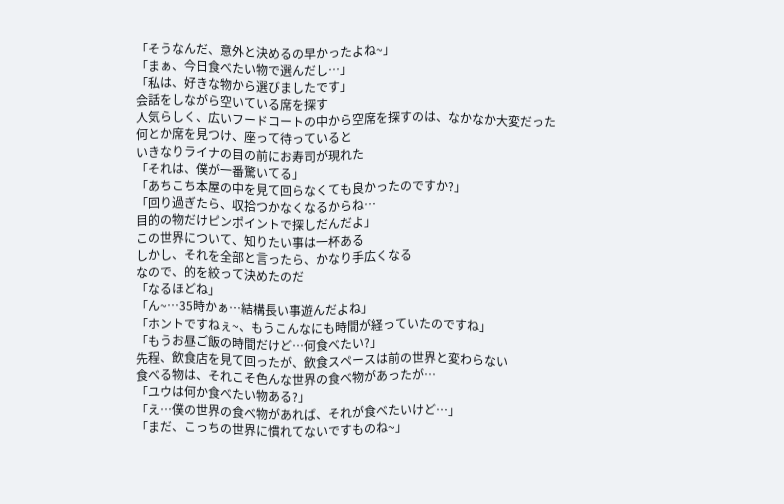「そうなんだ、意外と決めるの早かったよね~」
「まぁ、今日食べたい物で選んだし…」
「私は、好きな物から選びましたです」
会話をしながら空いている席を探す
人気らしく、広いフードコートの中から空席を探すのは、なかなか大変だった
何とか席を見つけ、座って待っていると
いきなりライナの目の前にお寿司が現れた
「それは、僕が一番驚いてる」
「あちこち本屋の中を見て回らなくても良かったのですか?」
「回り過ぎたら、収拾つかなくなるからね…
目的の物だけピンポイントで探しだんだよ」
この世界について、知りたい事は一杯ある
しかし、それを全部と言ったら、かなり手広くなる
なので、的を絞って決めたのだ
「なるほどね」
「ん~…35時かぁ…結構長い事遊んだよね」
「ホントですねぇ~、もうこんなにも時間が経っていたのですね」
「もうお昼ご飯の時間だけど…何食べたい?」
先程、飲食店を見て回ったが、飲食スペースは前の世界と変わらない
食べる物は、それこそ色んな世界の食べ物があったが…
「ユウは何か食べたい物ある?」
「え…僕の世界の食べ物があれば、それが食べたいけど…」
「まだ、こっちの世界に慣れてないですものね~」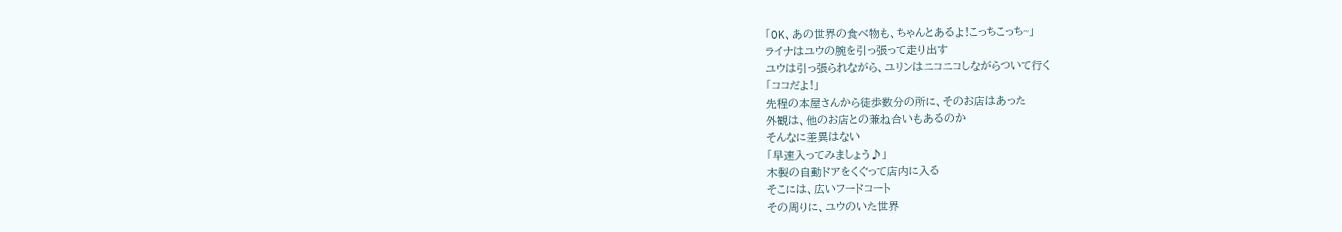「OK、あの世界の食べ物も、ちゃんとあるよ!こっちこっち~」
ライナはユウの腕を引っ張って走り出す
ユウは引っ張られながら、ユリンはニコニコしながらついて行く
「ココだよ!」
先程の本屋さんから徒歩数分の所に、そのお店はあった
外観は、他のお店との兼ね合いもあるのか
そんなに差異はない
「早速入ってみましょう♪」
木製の自動ドアをくぐって店内に入る
そこには、広いフードコート
その周りに、ユウのいた世界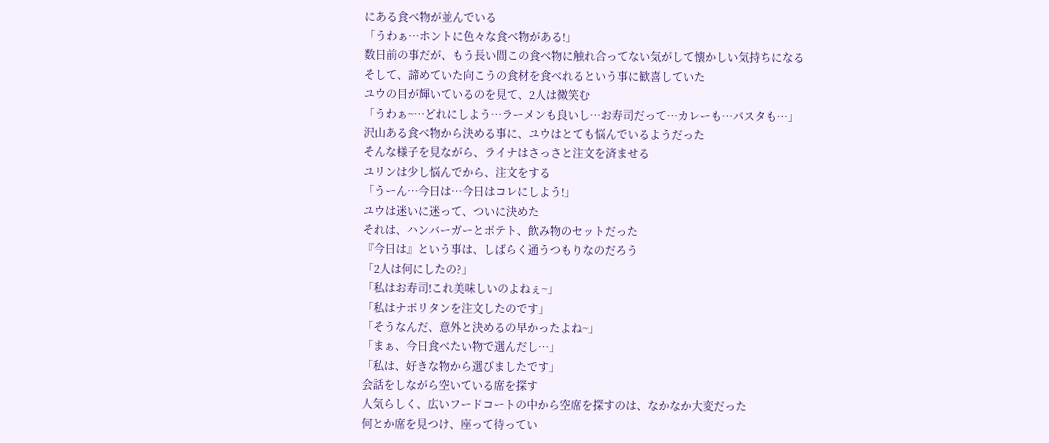にある食べ物が並んでいる
「うわぁ…ホントに色々な食べ物がある!」
数日前の事だが、もう長い間この食べ物に触れ合ってない気がして懐かしい気持ちになる
そして、諦めていた向こうの食材を食べれるという事に歓喜していた
ユウの目が輝いているのを見て、2人は微笑む
「うわぁ~…どれにしよう…ラーメンも良いし…お寿司だって…カレーも…パスタも…」
沢山ある食べ物から決める事に、ユウはとても悩んでいるようだった
そんな様子を見ながら、ライナはさっさと注文を済ませる
ユリンは少し悩んでから、注文をする
「うーん…今日は…今日はコレにしよう!」
ユウは迷いに迷って、ついに決めた
それは、ハンバーガーとポテト、飲み物のセットだった
『今日は』という事は、しばらく通うつもりなのだろう
「2人は何にしたの?」
「私はお寿司!これ美味しいのよねぇ~」
「私はナポリタンを注文したのです」
「そうなんだ、意外と決めるの早かったよね~」
「まぁ、今日食べたい物で選んだし…」
「私は、好きな物から選びましたです」
会話をしながら空いている席を探す
人気らしく、広いフードコートの中から空席を探すのは、なかなか大変だった
何とか席を見つけ、座って待ってい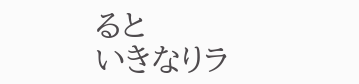ると
いきなりラ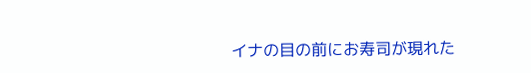イナの目の前にお寿司が現れた